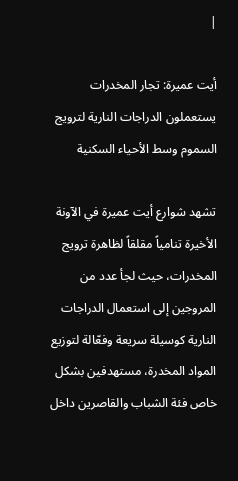|

أيت عميرة: تجار المخدرات يستعملون الدراجات النارية لترويج السموم وسط الأحياء السكنية

تشهد شوارع أيت عميرة في الآونة الأخيرة تنامياً مقلقاً لظاهرة ترويج المخدرات، حيث لجأ عدد من المروجين إلى استعمال الدراجات النارية كوسيلة سريعة وفعّالة لتوزيع المواد المخدرة، مستهدفين بشكل خاص فئة الشباب والقاصرين داخل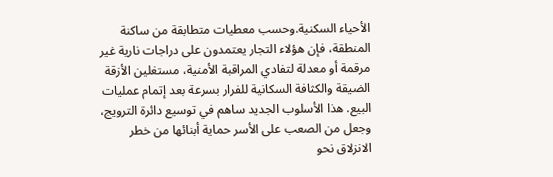الأحياء السكنية.وحسب معطيات متطابقة من ساكنة المنطقة، فإن هؤلاء التجار يعتمدون على دراجات نارية غير مرقمة أو معدلة لتفادي المراقبة الأمنية، مستغلين الأزقة الضيقة والكثافة السكانية للفرار بسرعة بعد إتمام عمليات البيع. هذا الأسلوب الجديد ساهم في توسيع دائرة الترويج، وجعل من الصعب على الأسر حماية أبنائها من خطر الانزلاق نحو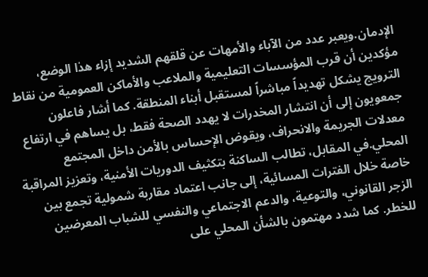الإدمان.ويعبر عدد من الآباء والأمهات عن قلقهم الشديد إزاء هذا الوضع، مؤكدين أن قرب المؤسسات التعليمية والملاعب والأماكن العمومية من نقاط الترويج يشكل تهديداً مباشراً لمستقبل أبناء المنطقة. كما أشار فاعلون جمعويون إلى أن انتشار المخدرات لا يهدد الصحة فقط، بل يساهم في ارتفاع معدلات الجريمة والانحراف، ويقوض الإحساس بالأمن داخل المجتمع المحلي.في المقابل، تطالب الساكنة بتكثيف الدوريات الأمنية، وتعزيز المراقبة خاصة خلال الفترات المسائية، إلى جانب اعتماد مقاربة شمولية تجمع بين الزجر القانوني، والتوعية، والدعم الاجتماعي والنفسي للشباب المعرضين للخطر. كما شدد مهتمون بالشأن المحلي على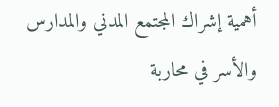أهمية إشراك المجتمع المدني والمدارس والأسر في محاربة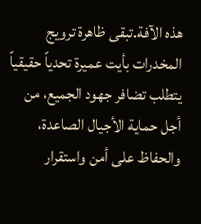هذه الآفة.تبقى ظاهرة ترويج المخدرات بأيت عميرة تحدياً حقيقياً يتطلب تضافر جهود الجميع، من أجل حماية الأجيال الصاعدة، والحفاظ على أمن واستقرار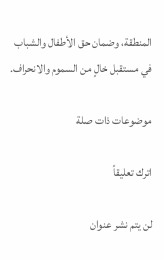المنطقة، وضمان حق الأطفال والشباب في مستقبل خالٍ من السموم والانحراف.

موضوعات ذات صلة

اترك تعليقاً

لن يتم نشر عنوان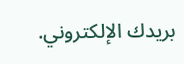بريدك الإلكتروني.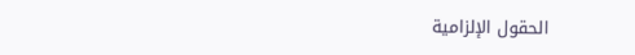الحقول الإلزامية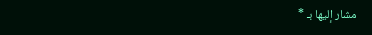مشار إليها بـ *